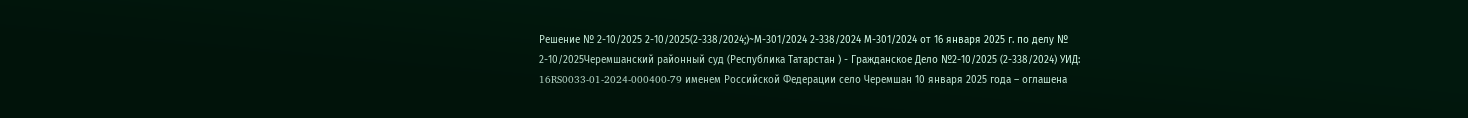Решение № 2-10/2025 2-10/2025(2-338/2024;)~М-301/2024 2-338/2024 М-301/2024 от 16 января 2025 г. по делу № 2-10/2025Черемшанский районный суд (Республика Татарстан ) - Гражданское Дело №2-10/2025 (2-338/2024) УИД: 16RS0033-01-2024-000400-79 именем Российской Федерации село Черемшан 10 января 2025 года – оглашена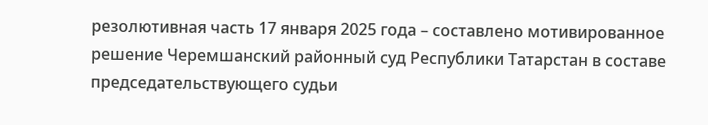резолютивная часть 17 января 2025 года – составлено мотивированное решение Черемшанский районный суд Республики Татарстан в составе председательствующего судьи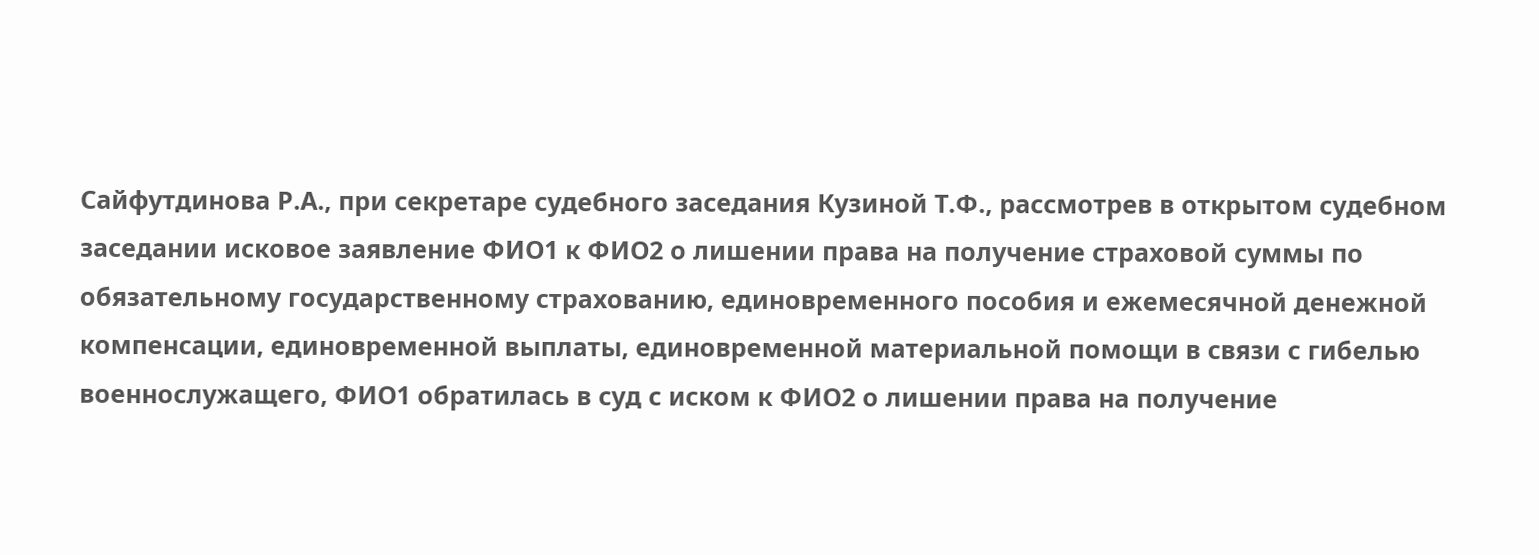Сайфутдинова Р.А., при секретаре судебного заседания Кузиной Т.Ф., рассмотрев в открытом судебном заседании исковое заявление ФИО1 к ФИО2 о лишении права на получение страховой суммы по обязательному государственному страхованию, единовременного пособия и ежемесячной денежной компенсации, единовременной выплаты, единовременной материальной помощи в связи с гибелью военнослужащего, ФИО1 обратилась в суд с иском к ФИО2 о лишении права на получение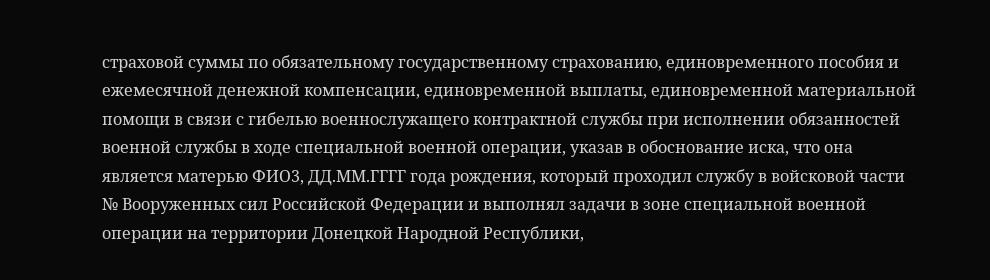страховой суммы по обязательному государственному страхованию, единовременного пособия и ежемесячной денежной компенсации, единовременной выплаты, единовременной материальной помощи в связи с гибелью военнослужащего контрактной службы при исполнении обязанностей военной службы в ходе специальной военной операции, указав в обоснование иска, что она является матерью ФИО3, ДД.ММ.ГГГГ года рождения, который проходил службу в войсковой части № Вооруженных сил Российской Федерации и выполнял задачи в зоне специальной военной операции на территории Донецкой Народной Республики,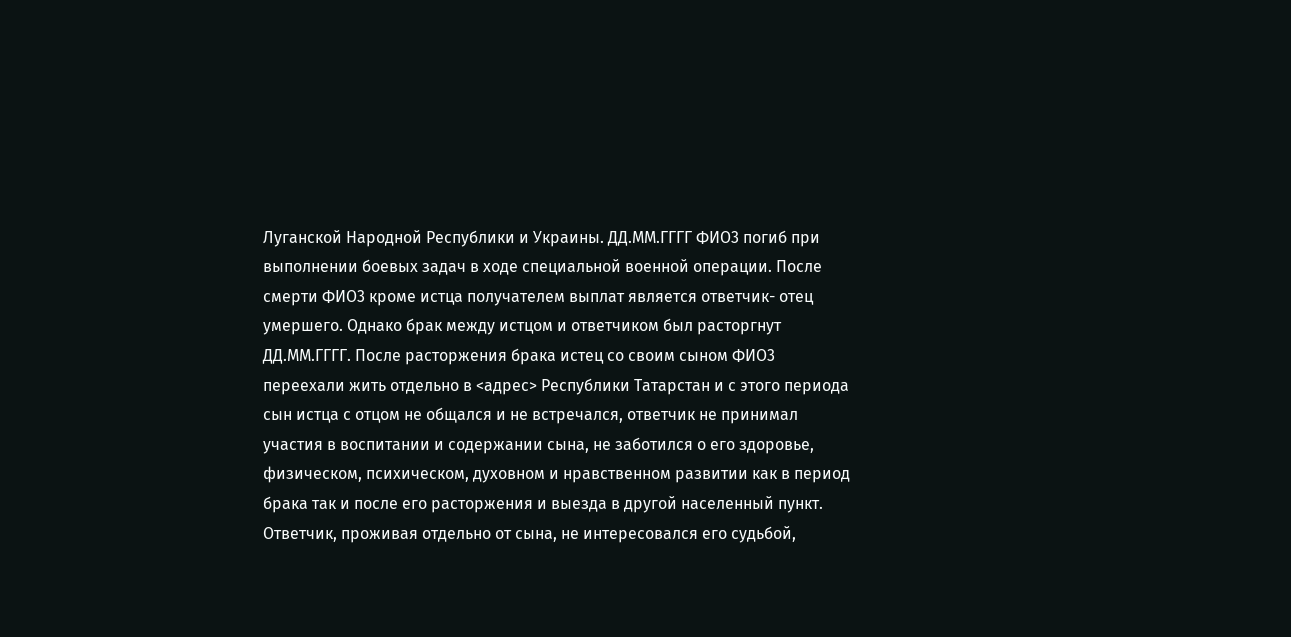Луганской Народной Республики и Украины. ДД.ММ.ГГГГ ФИО3 погиб при выполнении боевых задач в ходе специальной военной операции. После смерти ФИО3 кроме истца получателем выплат является ответчик- отец умершего. Однако брак между истцом и ответчиком был расторгнут ДД.ММ.ГГГГ. После расторжения брака истец со своим сыном ФИО3 переехали жить отдельно в <адрес> Республики Татарстан и с этого периода сын истца с отцом не общался и не встречался, ответчик не принимал участия в воспитании и содержании сына, не заботился о его здоровье, физическом, психическом, духовном и нравственном развитии как в период брака так и после его расторжения и выезда в другой населенный пункт. Ответчик, проживая отдельно от сына, не интересовался его судьбой,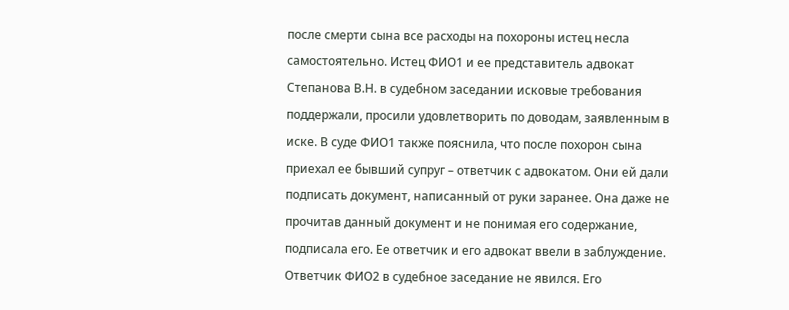после смерти сына все расходы на похороны истец несла самостоятельно. Истец ФИО1 и ее представитель адвокат Степанова В.Н. в судебном заседании исковые требования поддержали, просили удовлетворить по доводам, заявленным в иске. В суде ФИО1 также пояснила, что после похорон сына приехал ее бывший супруг – ответчик с адвокатом. Они ей дали подписать документ, написанный от руки заранее. Она даже не прочитав данный документ и не понимая его содержание, подписала его. Ее ответчик и его адвокат ввели в заблуждение. Ответчик ФИО2 в судебное заседание не явился. Его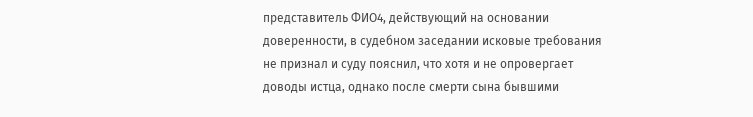представитель ФИО4, действующий на основании доверенности, в судебном заседании исковые требования не признал и суду пояснил, что хотя и не опровергает доводы истца, однако после смерти сына бывшими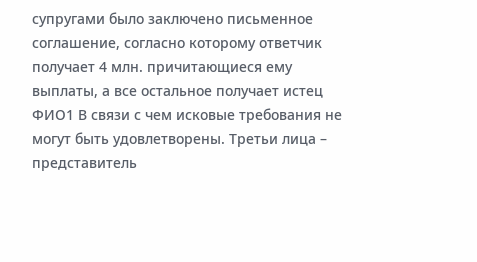супругами было заключено письменное соглашение, согласно которому ответчик получает 4 млн. причитающиеся ему выплаты, а все остальное получает истец ФИО1 В связи с чем исковые требования не могут быть удовлетворены. Третьи лица – представитель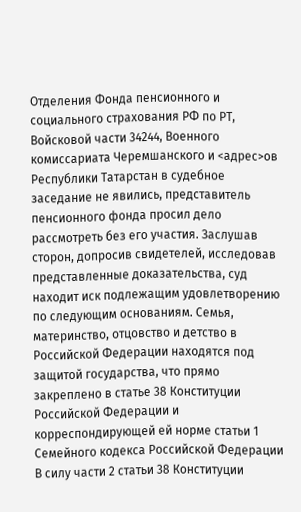Отделения Фонда пенсионного и социального страхования РФ по РТ, Войсковой части 34244, Военного комиссариата Черемшанского и <адрес>ов Республики Татарстан в судебное заседание не явились, представитель пенсионного фонда просил дело рассмотреть без его участия. Заслушав сторон, допросив свидетелей, исследовав представленные доказательства, суд находит иск подлежащим удовлетворению по следующим основаниям. Семья, материнство, отцовство и детство в Российской Федерации находятся под защитой государства, что прямо закреплено в статье 38 Конституции Российской Федерации и корреспондирующей ей норме статьи 1 Семейного кодекса Российской Федерации В силу части 2 статьи 38 Конституции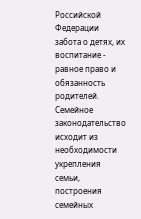Российской Федерации забота о детях, их воспитание - равное право и обязанность родителей. Семейное законодательство исходит из необходимости укрепления семьи, построения семейных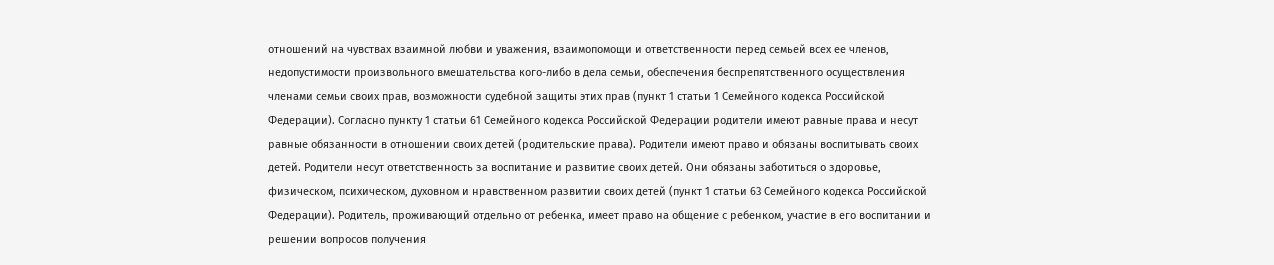отношений на чувствах взаимной любви и уважения, взаимопомощи и ответственности перед семьей всех ее членов, недопустимости произвольного вмешательства кого-либо в дела семьи, обеспечения беспрепятственного осуществления членами семьи своих прав, возможности судебной защиты этих прав (пункт 1 статьи 1 Семейного кодекса Российской Федерации). Согласно пункту 1 статьи 61 Семейного кодекса Российской Федерации родители имеют равные права и несут равные обязанности в отношении своих детей (родительские права). Родители имеют право и обязаны воспитывать своих детей. Родители несут ответственность за воспитание и развитие своих детей. Они обязаны заботиться о здоровье, физическом, психическом, духовном и нравственном развитии своих детей (пункт 1 статьи 63 Семейного кодекса Российской Федерации). Родитель, проживающий отдельно от ребенка, имеет право на общение с ребенком, участие в его воспитании и решении вопросов получения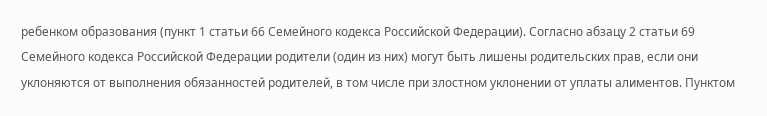ребенком образования (пункт 1 статьи 66 Семейного кодекса Российской Федерации). Согласно абзацу 2 статьи 69 Семейного кодекса Российской Федерации родители (один из них) могут быть лишены родительских прав, если они уклоняются от выполнения обязанностей родителей, в том числе при злостном уклонении от уплаты алиментов. Пунктом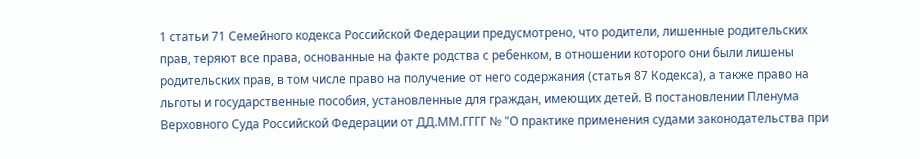1 статьи 71 Семейного кодекса Российской Федерации предусмотрено, что родители, лишенные родительских прав, теряют все права, основанные на факте родства с ребенком, в отношении которого они были лишены родительских прав, в том числе право на получение от него содержания (статья 87 Кодекса), а также право на льготы и государственные пособия, установленные для граждан, имеющих детей. В постановлении Пленума Верховного Суда Российской Федерации от ДД.ММ.ГГГГ № "О практике применения судами законодательства при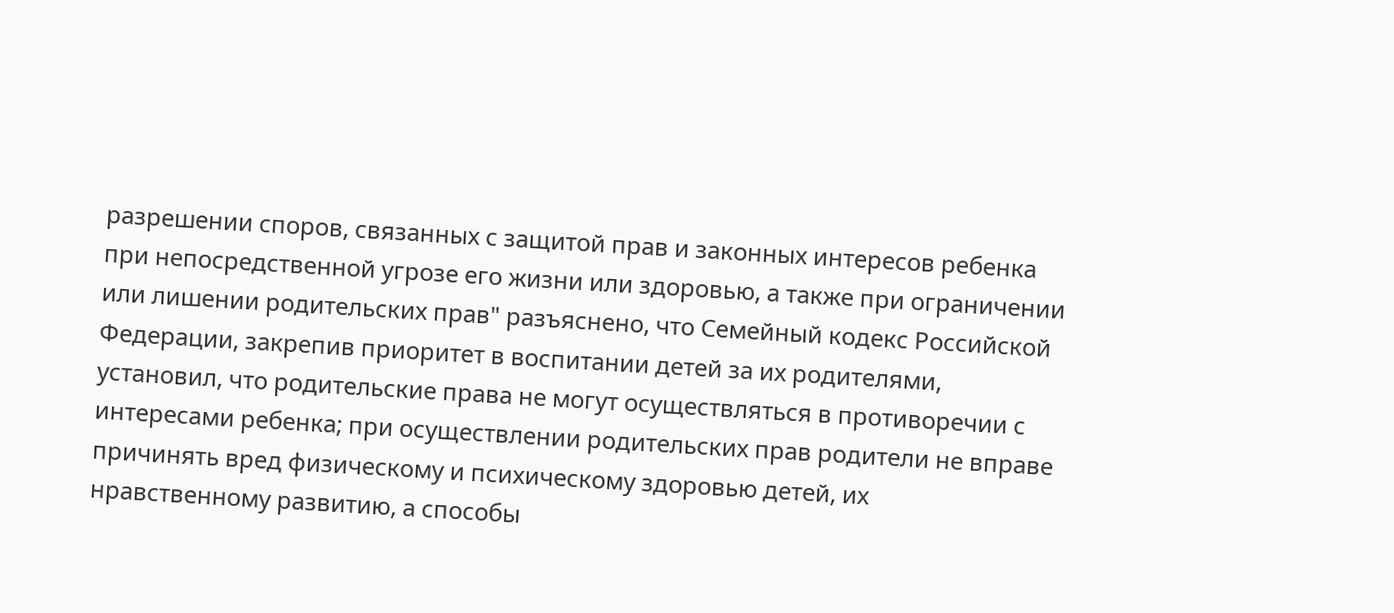разрешении споров, связанных с защитой прав и законных интересов ребенка при непосредственной угрозе его жизни или здоровью, а также при ограничении или лишении родительских прав" разъяснено, что Семейный кодекс Российской Федерации, закрепив приоритет в воспитании детей за их родителями, установил, что родительские права не могут осуществляться в противоречии с интересами ребенка; при осуществлении родительских прав родители не вправе причинять вред физическому и психическому здоровью детей, их нравственному развитию, а способы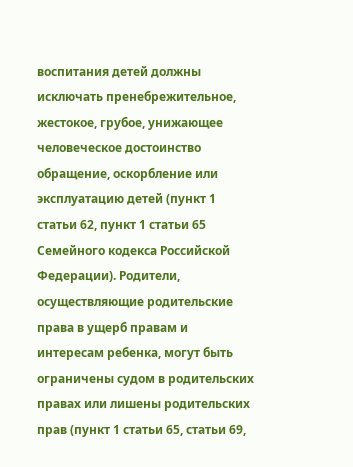воспитания детей должны исключать пренебрежительное, жестокое, грубое, унижающее человеческое достоинство обращение, оскорбление или эксплуатацию детей (пункт 1 статьи 62, пункт 1 статьи 65 Семейного кодекса Российской Федерации). Родители, осуществляющие родительские права в ущерб правам и интересам ребенка, могут быть ограничены судом в родительских правах или лишены родительских прав (пункт 1 статьи 65, статьи 69,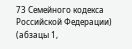73 Семейного кодекса Российской Федерации) (абзацы 1,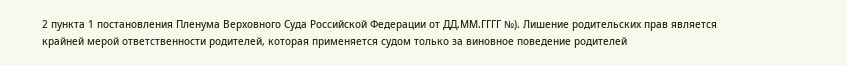2 пункта 1 постановления Пленума Верховного Суда Российской Федерации от ДД.ММ.ГГГГ №). Лишение родительских прав является крайней мерой ответственности родителей, которая применяется судом только за виновное поведение родителей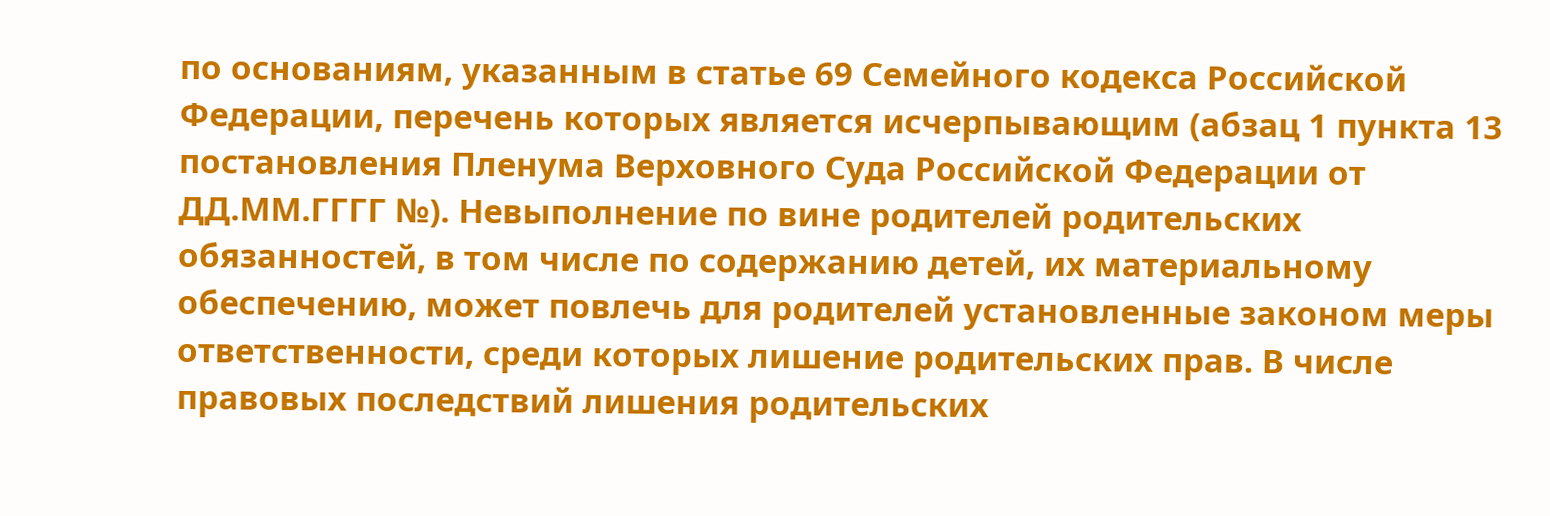по основаниям, указанным в статье 69 Семейного кодекса Российской Федерации, перечень которых является исчерпывающим (абзац 1 пункта 13 постановления Пленума Верховного Суда Российской Федерации от ДД.ММ.ГГГГ №). Невыполнение по вине родителей родительских обязанностей, в том числе по содержанию детей, их материальному обеспечению, может повлечь для родителей установленные законом меры ответственности, среди которых лишение родительских прав. В числе правовых последствий лишения родительских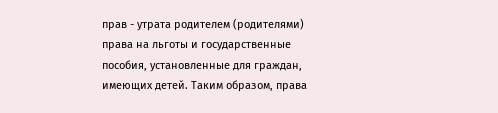прав - утрата родителем (родителями) права на льготы и государственные пособия, установленные для граждан, имеющих детей. Таким образом, права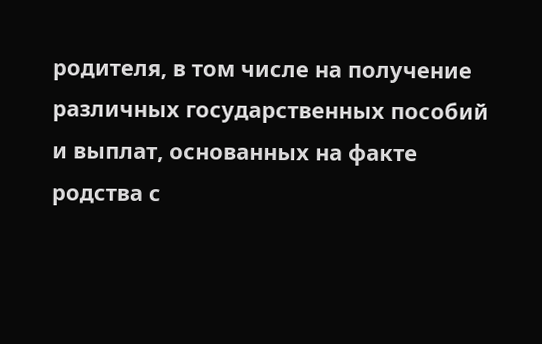родителя, в том числе на получение различных государственных пособий и выплат, основанных на факте родства с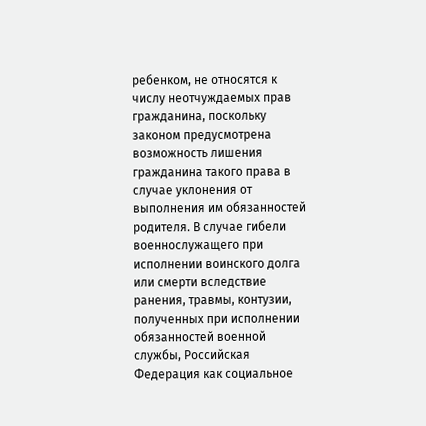ребенком, не относятся к числу неотчуждаемых прав гражданина, поскольку законом предусмотрена возможность лишения гражданина такого права в случае уклонения от выполнения им обязанностей родителя. В случае гибели военнослужащего при исполнении воинского долга или смерти вследствие ранения, травмы, контузии, полученных при исполнении обязанностей военной службы, Российская Федерация как социальное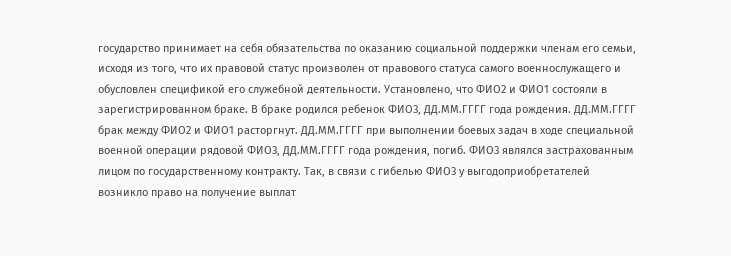государство принимает на себя обязательства по оказанию социальной поддержки членам его семьи, исходя из того, что их правовой статус произволен от правового статуса самого военнослужащего и обусловлен спецификой его служебной деятельности. Установлено, что ФИО2 и ФИО1 состояли в зарегистрированном браке. В браке родился ребенок ФИО3, ДД.ММ.ГГГГ года рождения. ДД.ММ.ГГГГ брак между ФИО2 и ФИО1 расторгнут. ДД.ММ.ГГГГ при выполнении боевых задач в ходе специальной военной операции рядовой ФИО3, ДД.ММ.ГГГГ года рождения, погиб. ФИО3 являлся застрахованным лицом по государственному контракту. Так, в связи с гибелью ФИО3 у выгодоприобретателей возникло право на получение выплат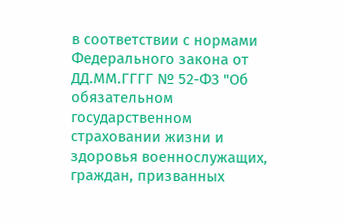в соответствии с нормами Федерального закона от ДД.ММ.ГГГГ № 52-ФЗ "Об обязательном государственном страховании жизни и здоровья военнослужащих, граждан, призванных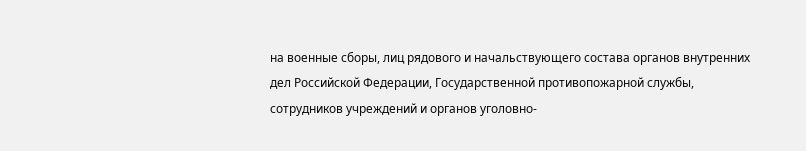на военные сборы, лиц рядового и начальствующего состава органов внутренних дел Российской Федерации, Государственной противопожарной службы, сотрудников учреждений и органов уголовно-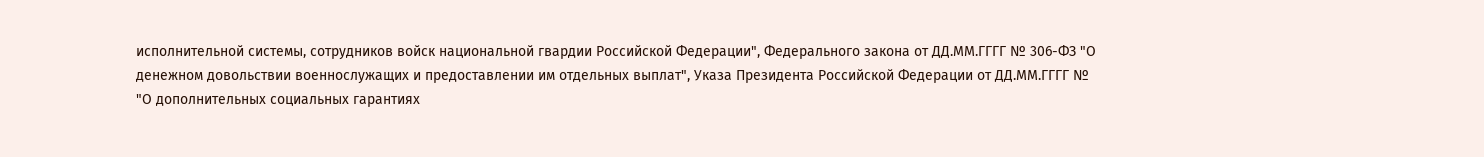исполнительной системы, сотрудников войск национальной гвардии Российской Федерации", Федерального закона от ДД.ММ.ГГГГ № 306-ФЗ "О денежном довольствии военнослужащих и предоставлении им отдельных выплат", Указа Президента Российской Федерации от ДД.ММ.ГГГГ № "О дополнительных социальных гарантиях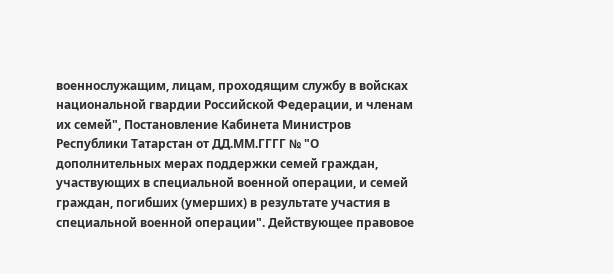военнослужащим, лицам, проходящим службу в войсках национальной гвардии Российской Федерации, и членам их семей", Постановление Кабинета Министров Республики Татарстан от ДД.ММ.ГГГГ № "О дополнительных мерах поддержки семей граждан, участвующих в специальной военной операции, и семей граждан, погибших (умерших) в результате участия в специальной военной операции". Действующее правовое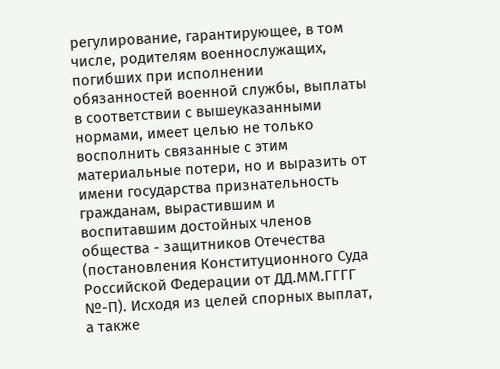регулирование, гарантирующее, в том числе, родителям военнослужащих, погибших при исполнении обязанностей военной службы, выплаты в соответствии с вышеуказанными нормами, имеет целью не только восполнить связанные с этим материальные потери, но и выразить от имени государства признательность гражданам, вырастившим и воспитавшим достойных членов общества - защитников Отечества (постановления Конституционного Суда Российской Федерации от ДД.ММ.ГГГГ №-П). Исходя из целей спорных выплат, а также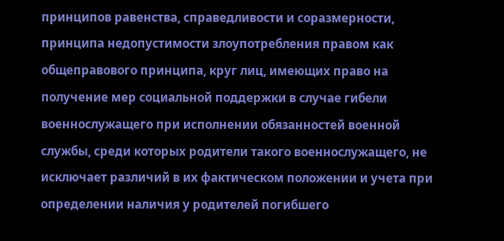принципов равенства, справедливости и соразмерности, принципа недопустимости злоупотребления правом как общеправового принципа, круг лиц, имеющих право на получение мер социальной поддержки в случае гибели военнослужащего при исполнении обязанностей военной службы, среди которых родители такого военнослужащего, не исключает различий в их фактическом положении и учета при определении наличия у родителей погибшего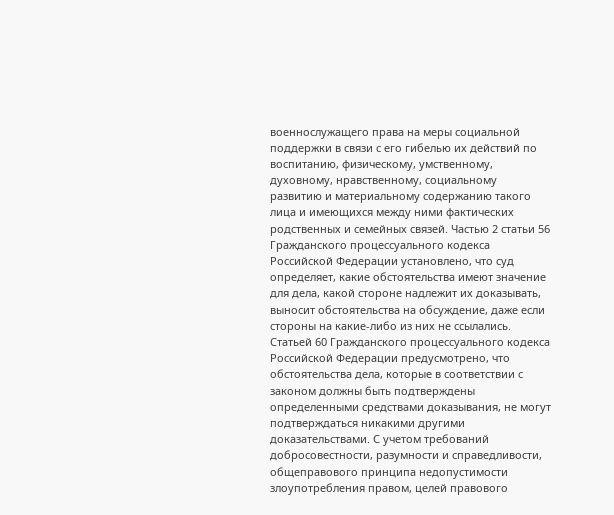военнослужащего права на меры социальной поддержки в связи с его гибелью их действий по воспитанию, физическому, умственному, духовному, нравственному, социальному развитию и материальному содержанию такого лица и имеющихся между ними фактических родственных и семейных связей. Частью 2 статьи 56 Гражданского процессуального кодекса Российской Федерации установлено, что суд определяет, какие обстоятельства имеют значение для дела, какой стороне надлежит их доказывать, выносит обстоятельства на обсуждение, даже если стороны на какие-либо из них не ссылались. Статьей 60 Гражданского процессуального кодекса Российской Федерации предусмотрено, что обстоятельства дела, которые в соответствии с законом должны быть подтверждены определенными средствами доказывания, не могут подтверждаться никакими другими доказательствами. С учетом требований добросовестности, разумности и справедливости, общеправового принципа недопустимости злоупотребления правом, целей правового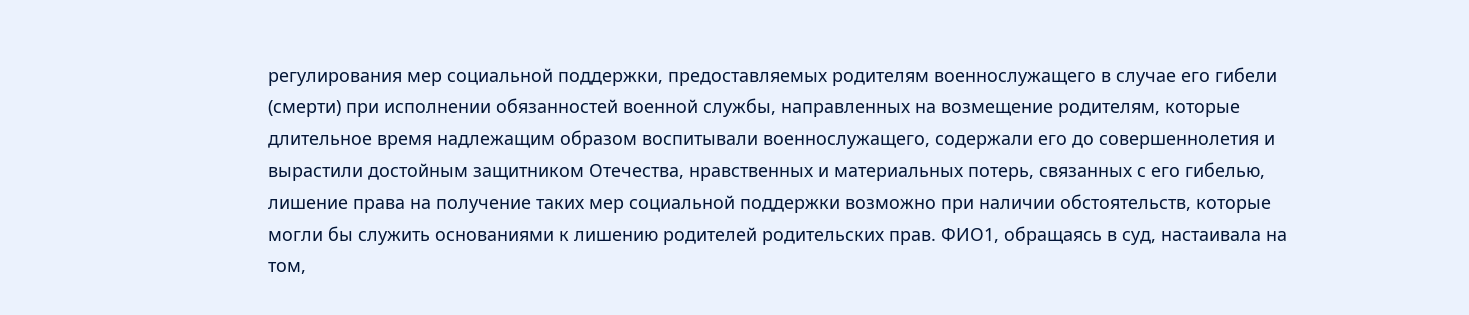регулирования мер социальной поддержки, предоставляемых родителям военнослужащего в случае его гибели (смерти) при исполнении обязанностей военной службы, направленных на возмещение родителям, которые длительное время надлежащим образом воспитывали военнослужащего, содержали его до совершеннолетия и вырастили достойным защитником Отечества, нравственных и материальных потерь, связанных с его гибелью, лишение права на получение таких мер социальной поддержки возможно при наличии обстоятельств, которые могли бы служить основаниями к лишению родителей родительских прав. ФИО1, обращаясь в суд, настаивала на том,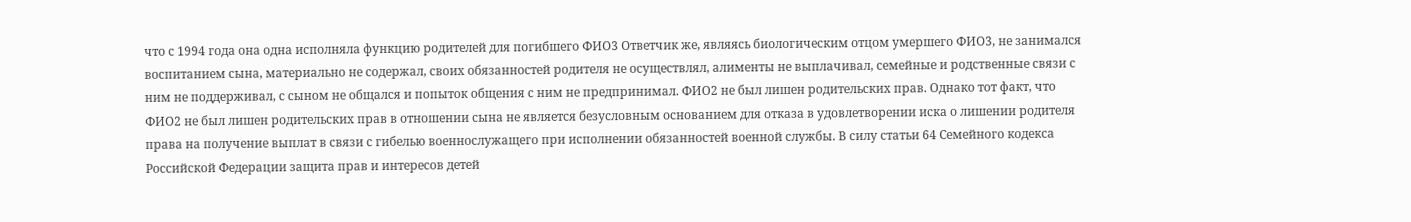что с 1994 года она одна исполняла функцию родителей для погибшего ФИО3 Ответчик же, являясь биологическим отцом умершего ФИО3, не занимался воспитанием сына, материально не содержал, своих обязанностей родителя не осуществлял, алименты не выплачивал, семейные и родственные связи с ним не поддерживал, с сыном не общался и попыток общения с ним не предпринимал. ФИО2 не был лишен родительских прав. Однако тот факт, что ФИО2 не был лишен родительских прав в отношении сына не является безусловным основанием для отказа в удовлетворении иска о лишении родителя права на получение выплат в связи с гибелью военнослужащего при исполнении обязанностей военной службы. В силу статьи 64 Семейного кодекса Российской Федерации защита прав и интересов детей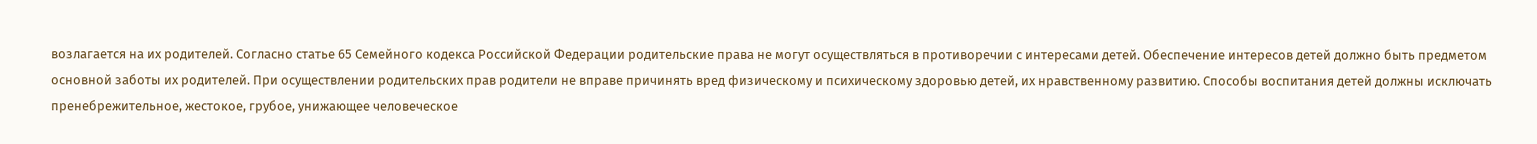возлагается на их родителей. Согласно статье 65 Семейного кодекса Российской Федерации родительские права не могут осуществляться в противоречии с интересами детей. Обеспечение интересов детей должно быть предметом основной заботы их родителей. При осуществлении родительских прав родители не вправе причинять вред физическому и психическому здоровью детей, их нравственному развитию. Способы воспитания детей должны исключать пренебрежительное, жестокое, грубое, унижающее человеческое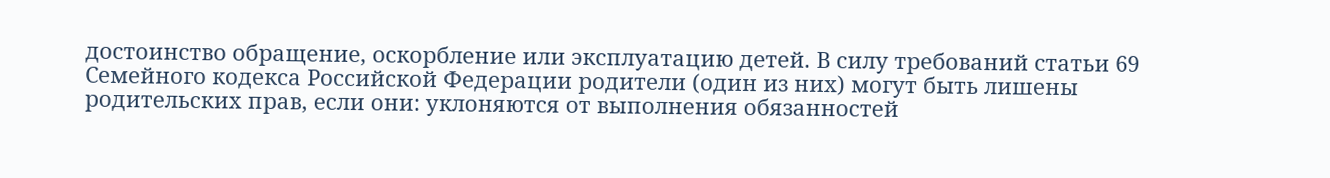достоинство обращение, оскорбление или эксплуатацию детей. В силу требований статьи 69 Семейного кодекса Российской Федерации родители (один из них) могут быть лишены родительских прав, если они: уклоняются от выполнения обязанностей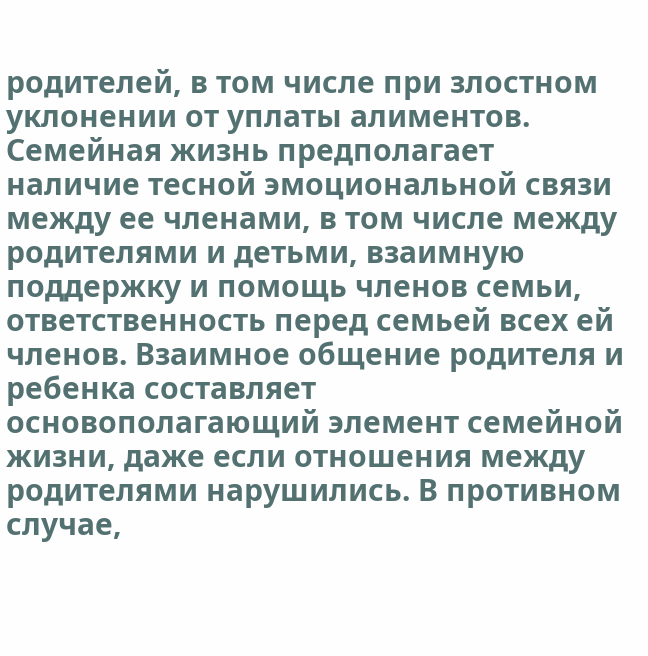родителей, в том числе при злостном уклонении от уплаты алиментов. Семейная жизнь предполагает наличие тесной эмоциональной связи между ее членами, в том числе между родителями и детьми, взаимную поддержку и помощь членов семьи, ответственность перед семьей всех ей членов. Взаимное общение родителя и ребенка составляет основополагающий элемент семейной жизни, даже если отношения между родителями нарушились. В противном случае,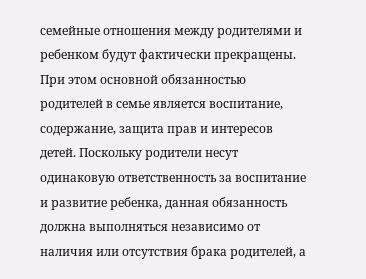семейные отношения между родителями и ребенком будут фактически прекращены. При этом основной обязанностью родителей в семье является воспитание, содержание, защита прав и интересов детей. Поскольку родители несут одинаковую ответственность за воспитание и развитие ребенка, данная обязанность должна выполняться независимо от наличия или отсутствия брака родителей, а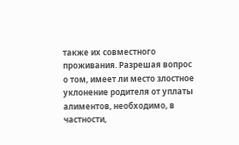также их совместного проживания. Разрешая вопрос о том, имеет ли место злостное уклонение родителя от уплаты алиментов, необходимо, в частности,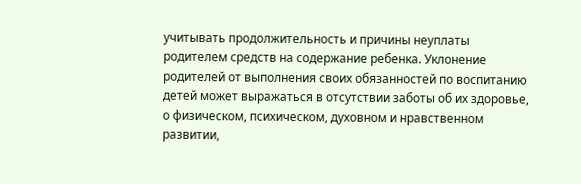учитывать продолжительность и причины неуплаты родителем средств на содержание ребенка. Уклонение родителей от выполнения своих обязанностей по воспитанию детей может выражаться в отсутствии заботы об их здоровье, о физическом, психическом, духовном и нравственном развитии,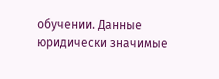обучении. Данные юридически значимые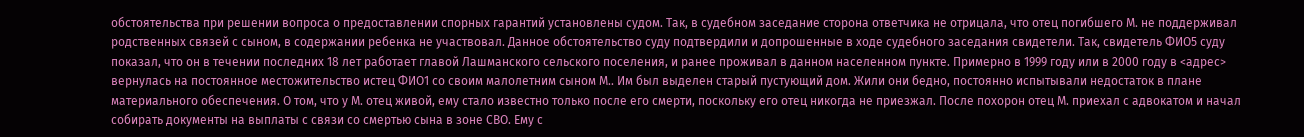обстоятельства при решении вопроса о предоставлении спорных гарантий установлены судом. Так, в судебном заседание сторона ответчика не отрицала, что отец погибшего М. не поддерживал родственных связей с сыном, в содержании ребенка не участвовал. Данное обстоятельство суду подтвердили и допрошенные в ходе судебного заседания свидетели. Так, свидетель ФИО5 суду показал, что он в течении последних 18 лет работает главой Лашманского сельского поселения, и ранее проживал в данном населенном пункте. Примерно в 1999 году или в 2000 году в <адрес> вернулась на постоянное местожительство истец ФИО1 со своим малолетним сыном М.. Им был выделен старый пустующий дом. Жили они бедно, постоянно испытывали недостаток в плане материального обеспечения. О том, что у М. отец живой, ему стало известно только после его смерти, поскольку его отец никогда не приезжал. После похорон отец М. приехал с адвокатом и начал собирать документы на выплаты с связи со смертью сына в зоне СВО. Ему с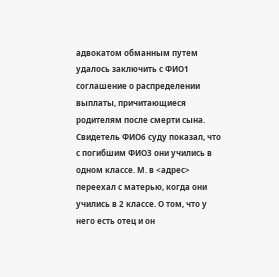адвокатом обманным путем удалось заключить с ФИО1 соглашение о распределении выплаты, причитающиеся родителям после смерти сына. Свидетель ФИО6 суду показал, что с погибшим ФИО3 они учились в одном классе. М. в <адрес> переехал с матерью, когда они учились в 2 классе. О том, что у него есть отец и он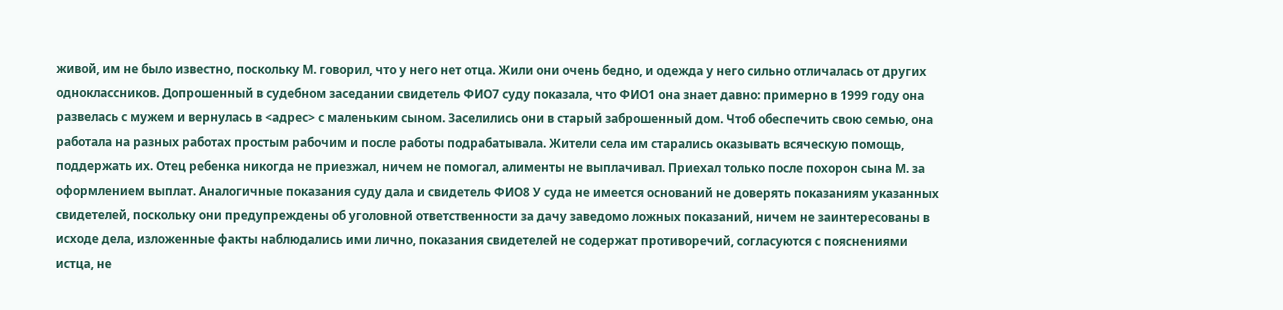живой, им не было известно, поскольку М. говорил, что у него нет отца. Жили они очень бедно, и одежда у него сильно отличалась от других одноклассников. Допрошенный в судебном заседании свидетель ФИО7 суду показала, что ФИО1 она знает давно: примерно в 1999 году она развелась с мужем и вернулась в <адрес> с маленьким сыном. Заселились они в старый заброшенный дом. Чтоб обеспечить свою семью, она работала на разных работах простым рабочим и после работы подрабатывала. Жители села им старались оказывать всяческую помощь, поддержать их. Отец ребенка никогда не приезжал, ничем не помогал, алименты не выплачивал. Приехал только после похорон сына М. за оформлением выплат. Аналогичные показания суду дала и свидетель ФИО8 У суда не имеется оснований не доверять показаниям указанных свидетелей, поскольку они предупреждены об уголовной ответственности за дачу заведомо ложных показаний, ничем не заинтересованы в исходе дела, изложенные факты наблюдались ими лично, показания свидетелей не содержат противоречий, согласуются с пояснениями истца, не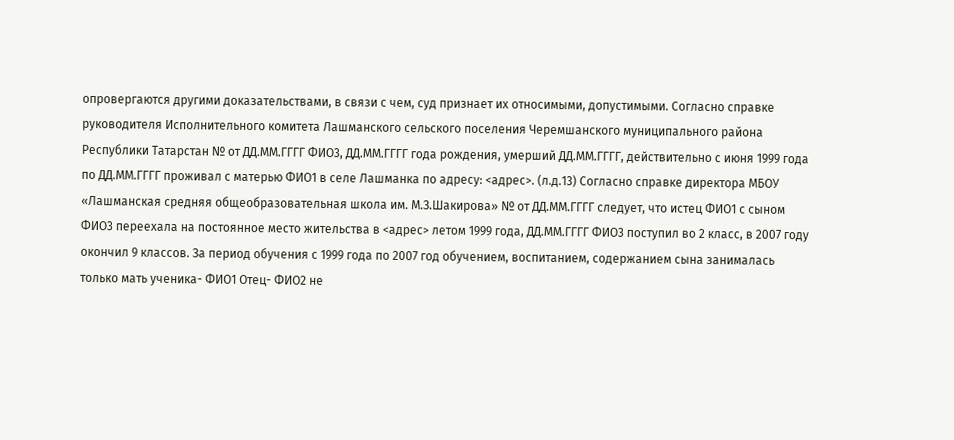опровергаются другими доказательствами, в связи с чем, суд признает их относимыми, допустимыми. Согласно справке руководителя Исполнительного комитета Лашманского сельского поселения Черемшанского муниципального района Республики Татарстан № от ДД.ММ.ГГГГ ФИО3, ДД.ММ.ГГГГ года рождения, умерший ДД.ММ.ГГГГ, действительно с июня 1999 года по ДД.ММ.ГГГГ проживал с матерью ФИО1 в селе Лашманка по адресу: <адрес>. (л.д.13) Согласно справке директора МБОУ «Лашманская средняя общеобразовательная школа им. М.З.Шакирова» № от ДД.ММ.ГГГГ следует, что истец ФИО1 с сыном ФИО3 переехала на постоянное место жительства в <адрес> летом 1999 года, ДД.ММ.ГГГГ ФИО3 поступил во 2 класс, в 2007 году окончил 9 классов. За период обучения с 1999 года по 2007 год обучением, воспитанием, содержанием сына занималась только мать ученика- ФИО1 Отец- ФИО2 не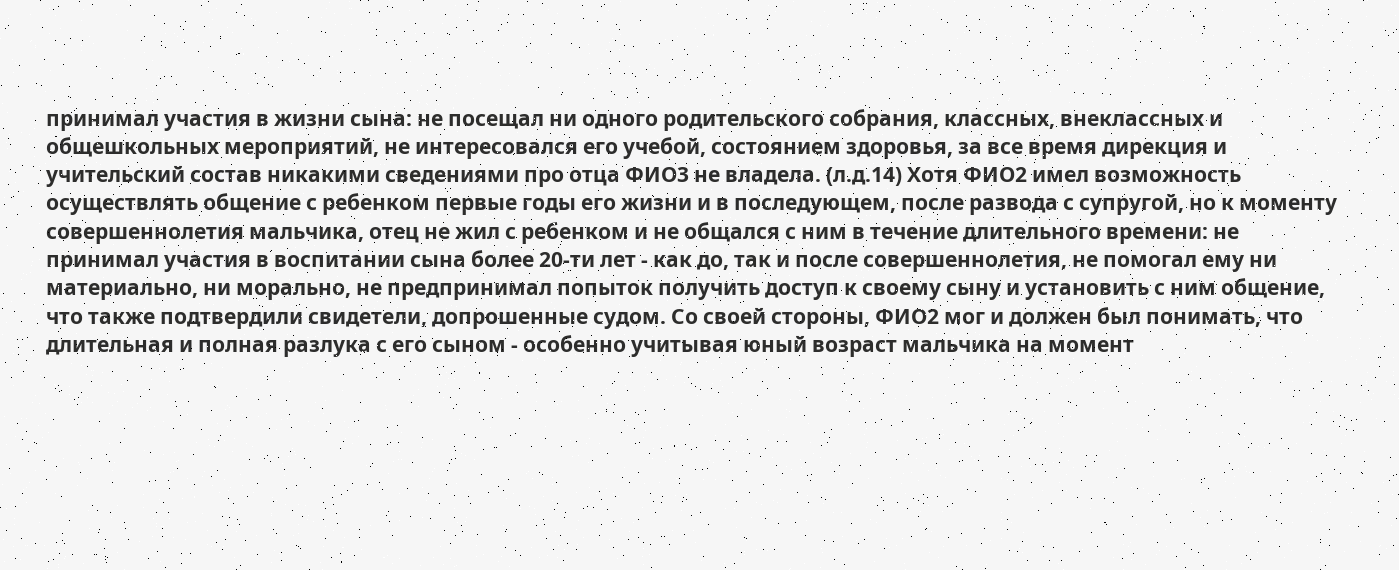принимал участия в жизни сына: не посещал ни одного родительского собрания, классных, внеклассных и общешкольных мероприятий, не интересовался его учебой, состоянием здоровья, за все время дирекция и учительский состав никакими сведениями про отца ФИО3 не владела. (л.д.14) Хотя ФИО2 имел возможность осуществлять общение с ребенком первые годы его жизни и в последующем, после развода с супругой, но к моменту совершеннолетия мальчика, отец не жил с ребенком и не общался с ним в течение длительного времени: не принимал участия в воспитании сына более 20-ти лет - как до, так и после совершеннолетия, не помогал ему ни материально, ни морально, не предпринимал попыток получить доступ к своему сыну и установить с ним общение, что также подтвердили свидетели, допрошенные судом. Со своей стороны, ФИО2 мог и должен был понимать, что длительная и полная разлука с его сыном - особенно учитывая юный возраст мальчика на момент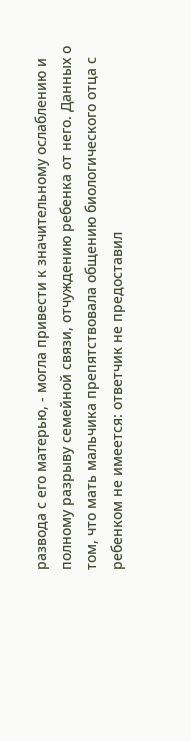развода с его матерью, - могла привести к значительному ослаблению и полному разрыву семейной связи, отчуждению ребенка от него. Данных о том, что мать мальчика препятствовала общению биологического отца с ребенком не имеется: ответчик не предоставил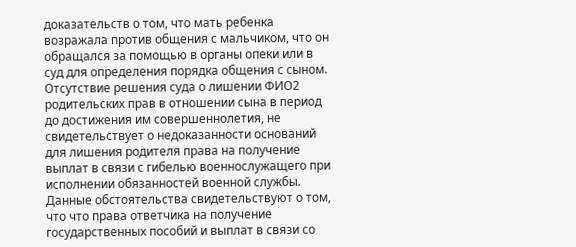доказательств о том, что мать ребенка возражала против общения с мальчиком, что он обращался за помощью в органы опеки или в суд для определения порядка общения с сыном. Отсутствие решения суда о лишении ФИО2 родительских прав в отношении сына в период до достижения им совершеннолетия, не свидетельствует о недоказанности оснований для лишения родителя права на получение выплат в связи с гибелью военнослужащего при исполнении обязанностей военной службы. Данные обстоятельства свидетельствуют о том, что что права ответчика на получение государственных пособий и выплат в связи со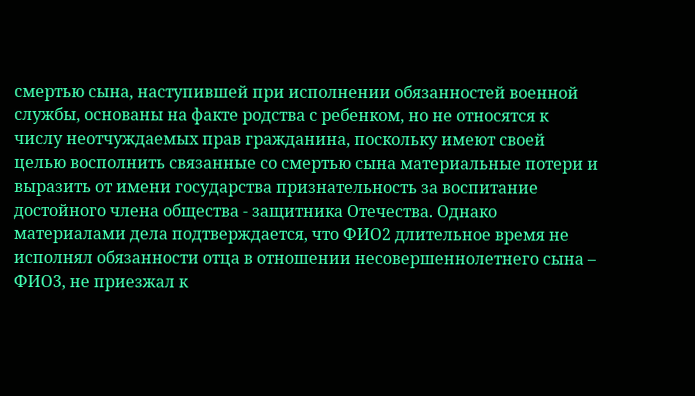смертью сына, наступившей при исполнении обязанностей военной службы, основаны на факте родства с ребенком, но не относятся к числу неотчуждаемых прав гражданина, поскольку имеют своей целью восполнить связанные со смертью сына материальные потери и выразить от имени государства признательность за воспитание достойного члена общества - защитника Отечества. Однако материалами дела подтверждается, что ФИО2 длительное время не исполнял обязанности отца в отношении несовершеннолетнего сына – ФИО3, не приезжал к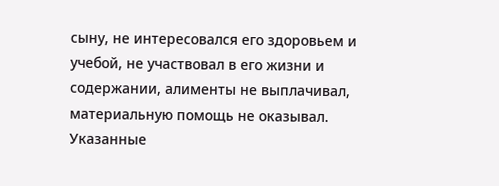сыну, не интересовался его здоровьем и учебой, не участвовал в его жизни и содержании, алименты не выплачивал, материальную помощь не оказывал. Указанные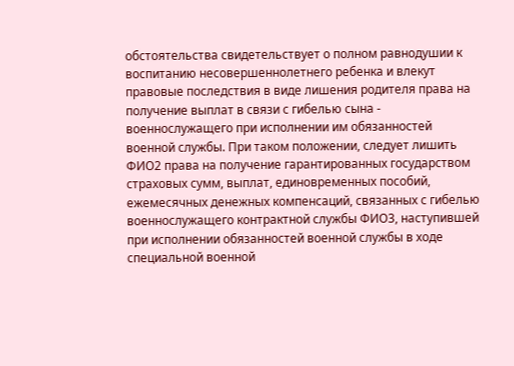обстоятельства свидетельствует о полном равнодушии к воспитанию несовершеннолетнего ребенка и влекут правовые последствия в виде лишения родителя права на получение выплат в связи с гибелью сына - военнослужащего при исполнении им обязанностей военной службы. При таком положении, следует лишить ФИО2 права на получение гарантированных государством страховых сумм, выплат, единовременных пособий, ежемесячных денежных компенсаций, связанных с гибелью военнослужащего контрактной службы ФИО3, наступившей при исполнении обязанностей военной службы в ходе специальной военной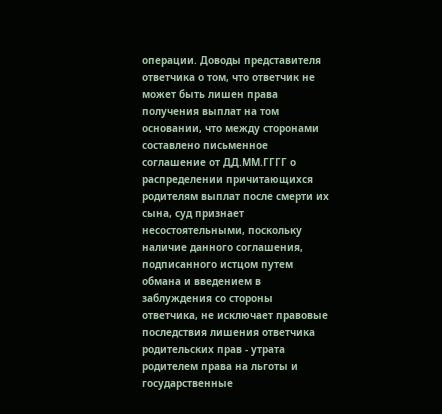операции. Доводы представителя ответчика о том, что ответчик не может быть лишен права получения выплат на том основании, что между сторонами составлено письменное соглашение от ДД.ММ.ГГГГ о распределении причитающихся родителям выплат после смерти их сына, суд признает несостоятельными, поскольку наличие данного соглашения, подписанного истцом путем обмана и введением в заблуждения со стороны ответчика, не исключает правовые последствия лишения ответчика родительских прав - утрата родителем права на льготы и государственные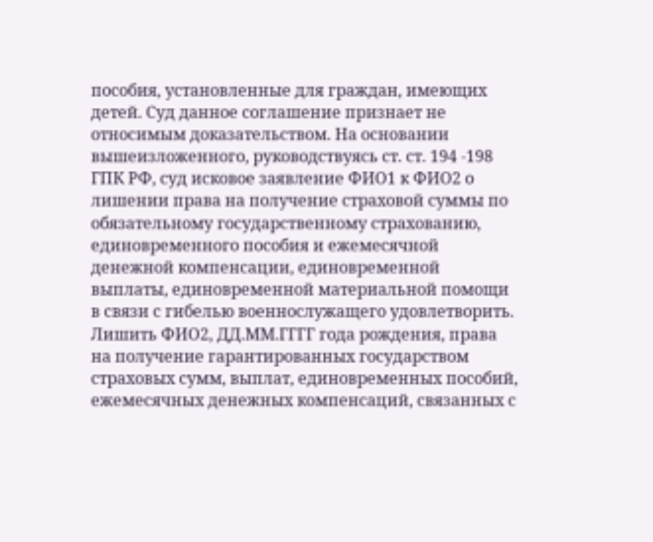пособия, установленные для граждан, имеющих детей. Суд данное соглашение признает не относимым доказательством. На основании вышеизложенного, руководствуясь ст. ст. 194 -198 ГПК РФ, суд исковое заявление ФИО1 к ФИО2 о лишении права на получение страховой суммы по обязательному государственному страхованию, единовременного пособия и ежемесячной денежной компенсации, единовременной выплаты, единовременной материальной помощи в связи с гибелью военнослужащего удовлетворить. Лишить ФИО2, ДД.ММ.ГГГГ года рождения, права на получение гарантированных государством страховых сумм, выплат, единовременных пособий, ежемесячных денежных компенсаций, связанных с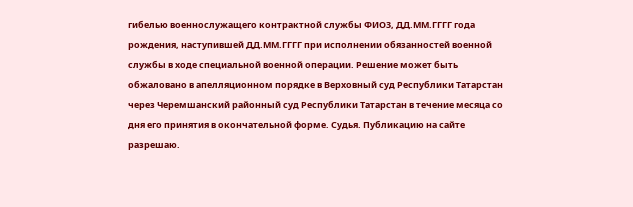гибелью военнослужащего контрактной службы ФИО3, ДД.ММ.ГГГГ года рождения, наступившей ДД.ММ.ГГГГ при исполнении обязанностей военной службы в ходе специальной военной операции. Решение может быть обжаловано в апелляционном порядке в Верховный суд Республики Татарстан через Черемшанский районный суд Республики Татарстан в течение месяца со дня его принятия в окончательной форме. Судья. Публикацию на сайте разрешаю.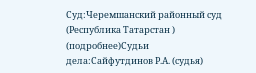Суд:Черемшанский районный суд (Республика Татарстан ) (подробнее)Судьи дела:Сайфутдинов Р.А. (судья)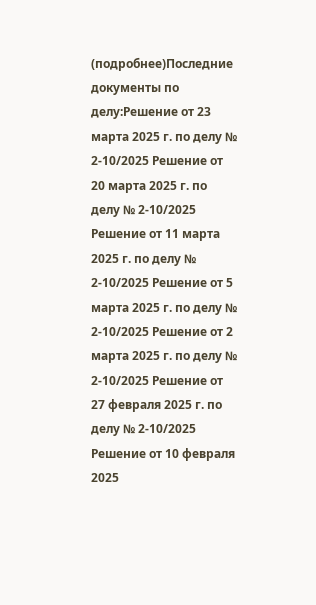(подробнее)Последние документы по делу:Решение от 23 марта 2025 г. по делу № 2-10/2025 Решение от 20 марта 2025 г. по делу № 2-10/2025 Решение от 11 марта 2025 г. по делу № 2-10/2025 Решение от 5 марта 2025 г. по делу № 2-10/2025 Решение от 2 марта 2025 г. по делу № 2-10/2025 Решение от 27 февраля 2025 г. по делу № 2-10/2025 Решение от 10 февраля 2025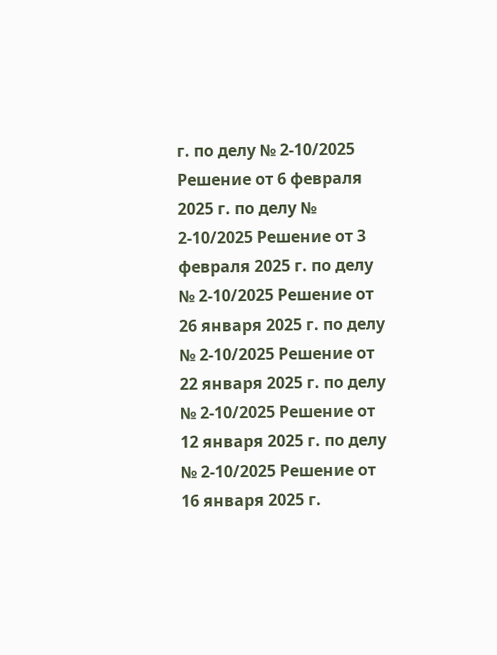г. по делу № 2-10/2025 Решение от 6 февраля 2025 г. по делу № 2-10/2025 Решение от 3 февраля 2025 г. по делу № 2-10/2025 Решение от 26 января 2025 г. по делу № 2-10/2025 Решение от 22 января 2025 г. по делу № 2-10/2025 Решение от 12 января 2025 г. по делу № 2-10/2025 Решение от 16 января 2025 г.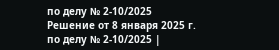по делу № 2-10/2025 Решение от 8 января 2025 г. по делу № 2-10/2025 |